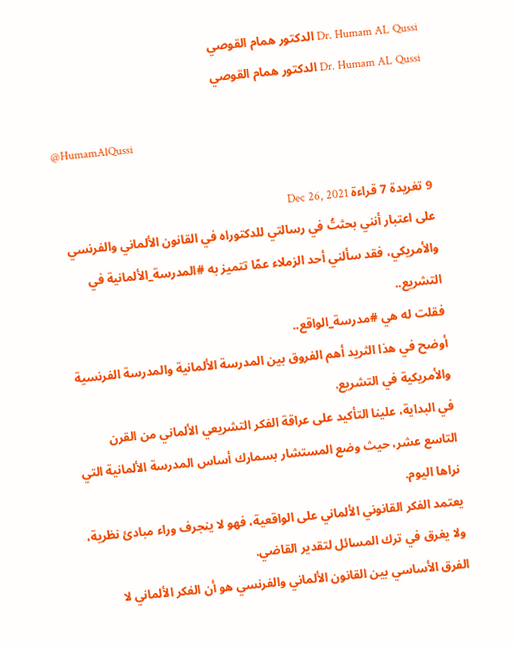Dr. Humam AL Qussi الدكتور همام القوصي
Dr. Humam AL Qussi الدكتور همام القوصي

@HumamAlQussi

9 تغريدة 7 قراءة Dec 26, 2021
على اعتبار أنني بحثتُ في رسالتي للدكتوراه في القانون الألماني والفرنسي والأمريكي، فقد سألني أحد الزملاء عمّا تتميز به #المدرسة_الألمانية في التشريع..
فقلت له هي #مدرسة_الواقع..
أوضح في هذا الثريد أهم الفروق بين المدرسة الألمانية والمدرسة الفرنسية والأمريكية في التشريع.
في البداية، علينا التأكيد على عراقة الفكر التشريعي الألماني من القرن التاسع عشر، حيث وضع المستشار بسمارك أساس المدرسة الألمانية التي نراها اليوم.
يعتمد الفكر القانوني الألماني على الواقعية، فهو لا ينجرف وراء مبادئ نظرية، ولا يغرق في ترك المسائل لتقدير القاضي.
الفرق الأساسي بين القانون الألماني والفرنسي هو أن الفكر الألماني لا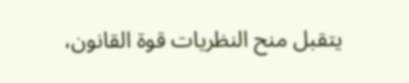يتقبل منح النظريات قوة القانون،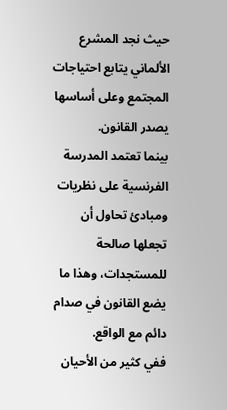حيث نجد المشرع الألماني يتابع احتياجات المجتمع وعلى أساسها يصدر القانون.
بينما تعتمد المدرسة الفرنسية على نظريات ومبادئ تحاول أن تجعلها صالحة للمستجدات، وهذا ما يضع القانون في صدام دائم مع الواقع.
ففي كثير من الأحيان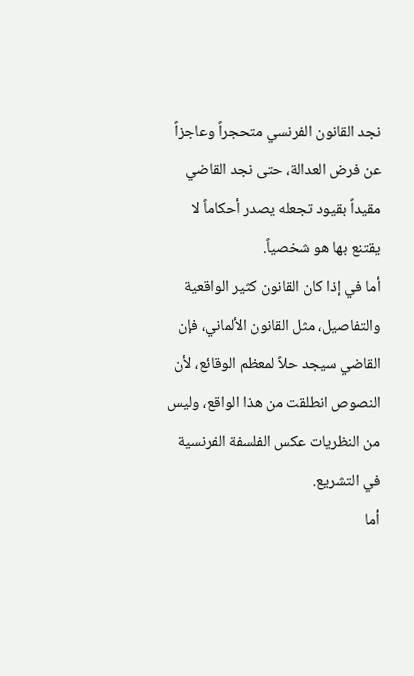نجد القانون الفرنسي متحجراً وعاجزاً عن فرض العدالة، حتى نجد القاضي مقيداً بقيود تجعله يصدر أحكاماً لا يقتنع بها هو شخصياً.
أما في إذا كان القانون كثير الواقعية والتفاصيل، مثل القانون الألماني، فإن القاضي سيجد حلاً لمعظم الوقائع، لأن النصوص انطلقت من هذا الواقع، وليس من النظريات عكس الفلسفة الفرنسية في التشريع.
أما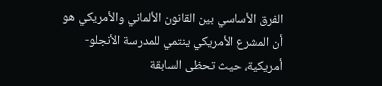الفرق الأساسي بين القانون الألماني والأمريكي هو أن المشرع الأمريكي ينتمي للمدرسة الأنجلو-أمريكية، حيث تحظى السابقة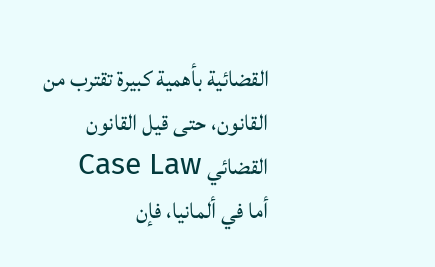القضائية بأهمية كبيرة تقترب من القانون، حتى قيل القانون القضائي Case Law
أما في ألمانيا، فإن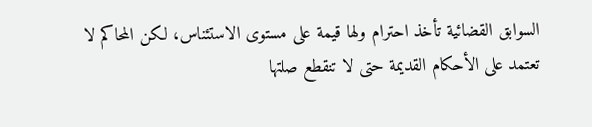السوابق القضائية تأخذ احترام ولها قيمة على مستوى الاستئناس، لكن المحاكم لا تعتمد على الأحكام القديمة حتى لا تنقطع صلتها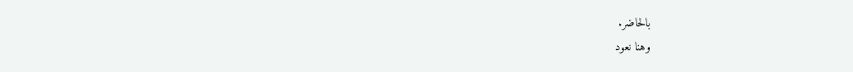بالحاضر.
وهنا نعود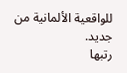للواقعية الألمانية من جديد.
رتبها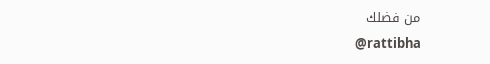من فضلك
@rattibha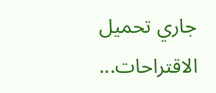جاري تحميل الاقتراحات...